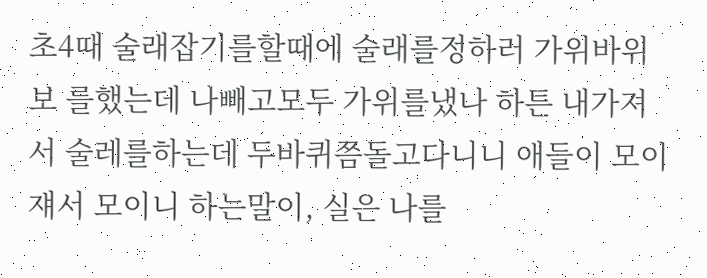초4때 술래잡기를할때에 술래를정하러 가위바위보 를했는데 나빼고모두 가위를냈나 하튼 내가져서 술레를하는데 두바퀴쯤돌고다니니 애들이 모이쟤서 모이니 하는말이, 실은 나를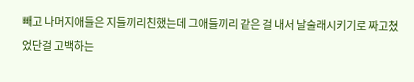빼고 나머지애들은 지들끼리친했는데 그애들끼리 같은 걸 내서 날술래시키기로 짜고쳤었단걸 고백하는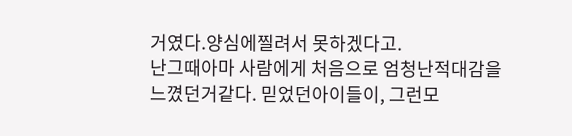거였다.양심에찔려서 못하겠다고.
난그때아마 사람에게 처음으로 엄청난적대감을 느꼈던거같다. 믿었던아이들이, 그런모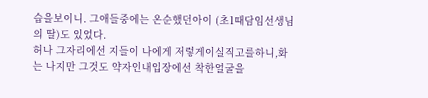습을보이니. 그애들중에는 온순했던아이 (초1때담임선생님의 딸)도 있었다.
허나 그자리에선 지들이 나에게 저렇게이실직고를하니,화는 나지만 그것도 약자인내입장에선 착한얼굴을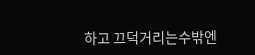하고 끄덕거리는수밖엔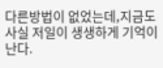다른방법이 없었는데,지금도사실 저일이 생생하게 기억이 난다.